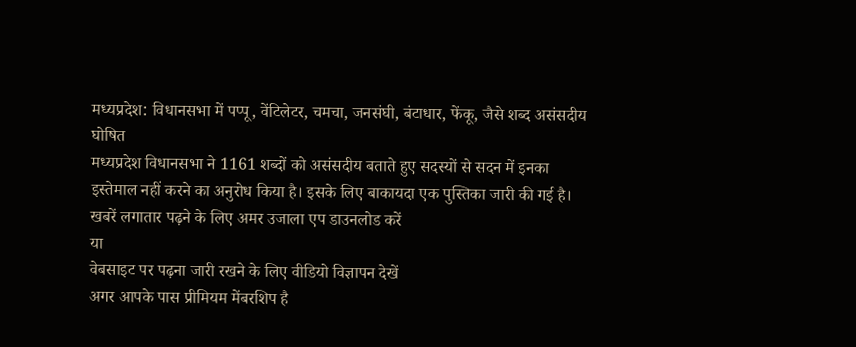मध्यप्रदेश: विधानसभा में पप्पू, वेंटिलेटर, चमचा, जनसंघी, बंटाधार, फेंकू, जैसे शब्द असंसदीय घोषित
मध्यप्रदेश विधानसभा ने 1161 शब्दों को असंसदीय बताते हुए सदस्यों से सदन में इनका इस्तेमाल नहीं करने का अनुरोध किया है। इसके लिए बाकायदा एक पुस्तिका जारी की गई है।
खबरें लगातार पढ़ने के लिए अमर उजाला एप डाउनलोड करें
या
वेबसाइट पर पढ़ना जारी रखने के लिए वीडियो विज्ञापन देखें
अगर आपके पास प्रीमियम मेंबरशिप है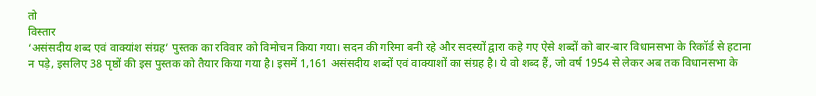तो
विस्तार
‘असंसदीय शब्द एवं वाक्यांश संग्रह’ पुस्तक का रविवार को विमोचन किया गया। सदन की गरिमा बनी रहे और सदस्यों द्वारा कहे गए ऐसे शब्दों को बार-बार विधानसभा के रिकॉर्ड से हटाना न पड़े, इसलिए 38 पृष्ठों की इस पुस्तक को तैयार किया गया है। इसमें 1,161 असंसदीय शब्दों एवं वाक्याशों का संग्रह है। ये वो शब्द हैं, जो वर्ष 1954 से लेकर अब तक विधानसभा के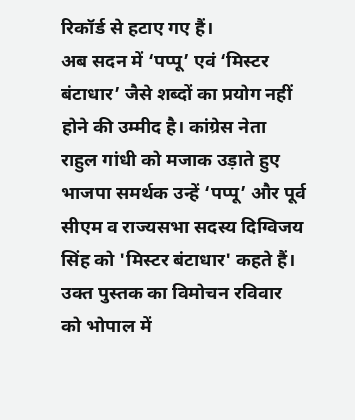रिकॉर्ड से हटाए गए हैं।
अब सदन में ‘पप्पू’ एवं ‘मिस्टर बंटाधार’ जैसे शब्दों का प्रयोग नहीं होने की उम्मीद है। कांग्रेस नेता राहुल गांधी को मजाक उड़ाते हुए भाजपा समर्थक उन्हें ‘पप्पू’ और पूर्व सीएम व राज्यसभा सदस्य दिग्विजय सिंह को 'मिस्टर बंटाधार' कहते हैं।
उक्त पुस्तक का विमोचन रविवार को भोपाल में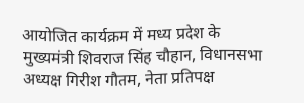आयोजित कार्यक्रम में मध्य प्रदेश के मुख्यमंत्री शिवराज सिंह चौहान, विधानसभा अध्यक्ष गिरीश गौतम, नेता प्रतिपक्ष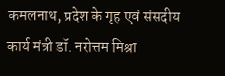कमलनाथ, प्रदेश के गृह एवं संसदीय कार्य मंत्री डॉ. नरोत्तम मिश्रा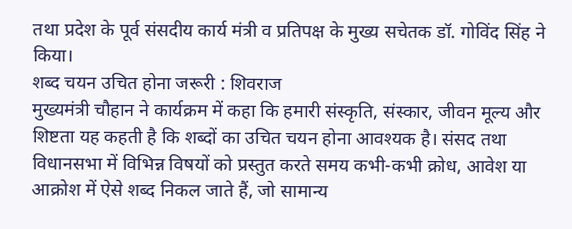तथा प्रदेश के पूर्व संसदीय कार्य मंत्री व प्रतिपक्ष के मुख्य सचेतक डॉ. गोविंद सिंह ने किया।
शब्द चयन उचित होना जरूरी : शिवराज
मुख्यमंत्री चौहान ने कार्यक्रम में कहा कि हमारी संस्कृति, संस्कार, जीवन मूल्य और शिष्टता यह कहती है कि शब्दों का उचित चयन होना आवश्यक है। संसद तथा विधानसभा में विभिन्न विषयों को प्रस्तुत करते समय कभी-कभी क्रोध, आवेश या आक्रोश में ऐसे शब्द निकल जाते हैं, जो सामान्य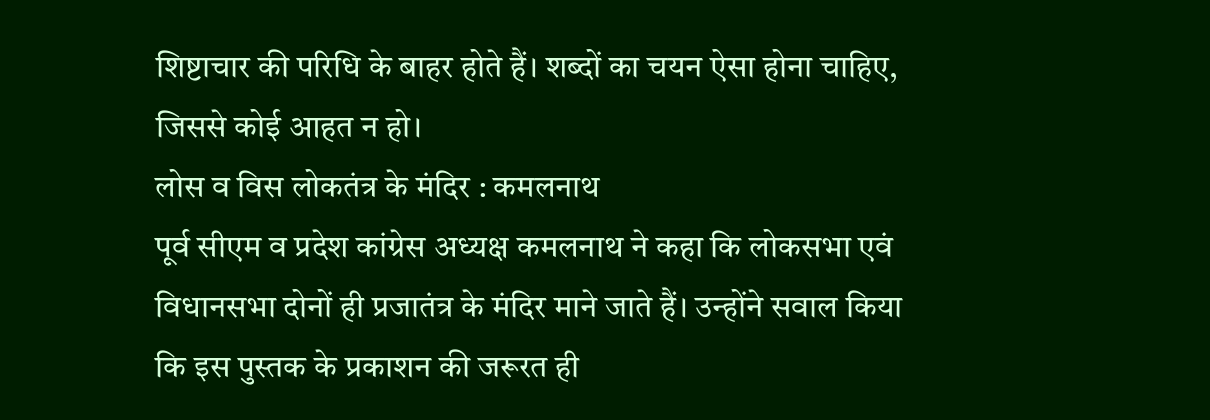शिष्टाचार की परिधि के बाहर होते हैं। शब्दों का चयन ऐसा होना चाहिए, जिससे कोई आहत न हो।
लोस व विस लोकतंत्र के मंदिर : कमलनाथ
पूर्व सीएम व प्रदेश कांग्रेस अध्यक्ष कमलनाथ ने कहा कि लोकसभा एवं विधानसभा दोनों ही प्रजातंत्र के मंदिर माने जाते हैं। उन्होंने सवाल किया कि इस पुस्तक के प्रकाशन की जरूरत ही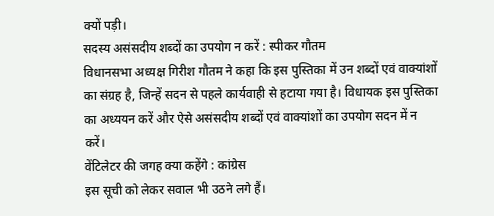क्यों पड़ी।
सदस्य असंसदीय शब्दों का उपयोग न करें : स्पीकर गौतम
विधानसभा अध्यक्ष गिरीश गौतम ने कहा कि इस पुस्तिका में उन शब्दों एवं वाक्यांशों का संग्रह है, जिन्हें सदन से पहले कार्यवाही से हटाया गया है। विधायक इस पुस्तिका का अध्ययन करें और ऐसे असंसदीय शब्दों एवं वाक्यांशों का उपयोग सदन में न करें।
वेंटिलेटर की जगह क्या कहेंगे : कांग्रेस
इस सूची को लेकर सवाल भी उठने लगे हैं।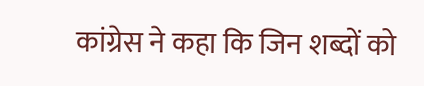कांग्रेस ने कहा कि जिन शब्दों को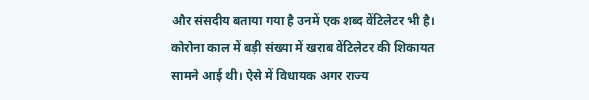और संसदीय बताया गया है उनमें एक शब्द वेंटिलेटर भी है। कोरोना काल में बड़ी संख्या में खराब वेंटिलेटर की शिकायत सामने आई थी। ऐसे में विधायक अगर राज्य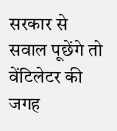सरकार से सवाल पूछेंगे तो वेंटिलेटर की जगह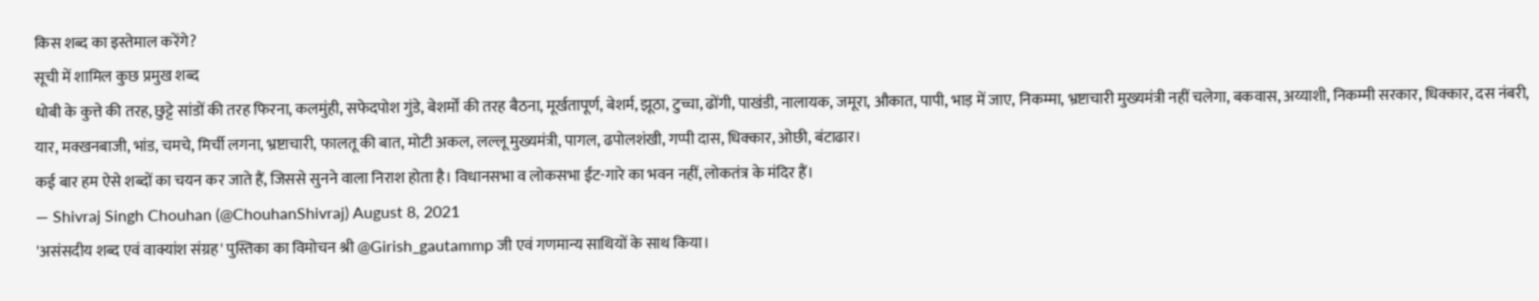किस शब्द का इस्तेमाल करेंगे?
सूची में शामिल कुछ प्रमुख शब्द
धोबी के कुत्ते की तरह, छुट्टे सांडों की तरह फिरना, कलमुंही, सफेदपोश गुंडे, बेशर्मों की तरह बैठना, मूर्खतापूर्ण, बेशर्म, झूठा, टुच्चा, ढोंगी, पाखंडी, नालायक, जमूरा, औकात, पापी, भाड़ में जाए, निकम्मा, भ्रष्टाचारी मुख्यमंत्री नहीं चलेगा, बकवास, अय्याशी, निकम्मी सरकार, धिक्कार, दस नंबरी, यार, मक्खनबाजी, भांड, चमचे, मिर्ची लगना, भ्रष्टाचारी, फालतू की बात, मोटी अकल, लल्लू मुख्यमंत्री, पागल, ढपोलशंखी, गप्पी दास, धिक्कार, ओछी, बंटाढार।
कई बार हम ऐसे शब्दों का चयन कर जाते हैं, जिससे सुनने वाला निराश होता है। विधानसभा व लोकसभा ईंट-गारे का भवन नहीं, लोकतंत्र के मंदिर हैं।
— Shivraj Singh Chouhan (@ChouhanShivraj) August 8, 2021
'असंसदीय शब्द एवं वाक्यांश संग्रह' पुस्तिका का विमोचन श्री @Girish_gautammp जी एवं गणमान्य साथियों के साथ किया।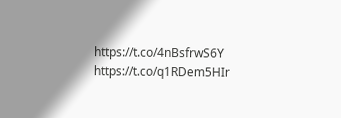https://t.co/4nBsfrwS6Y https://t.co/q1RDem5HIr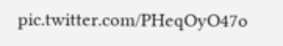pic.twitter.com/PHeqOyO47o